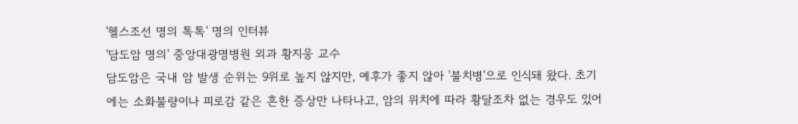'헬스조선 명의 톡톡' 명의 인터뷰
'담도암 명의' 중앙대광명병원 외과 황지웅 교수
담도암은 국내 암 발생 순위는 9위로 높지 않지만, 예후가 좋지 않아 '불치병'으로 인식돼 왔다. 초기에는 소화불량이나 피로감 같은 흔한 증상만 나타나고, 암의 위치에 따라 황달조차 없는 경우도 있어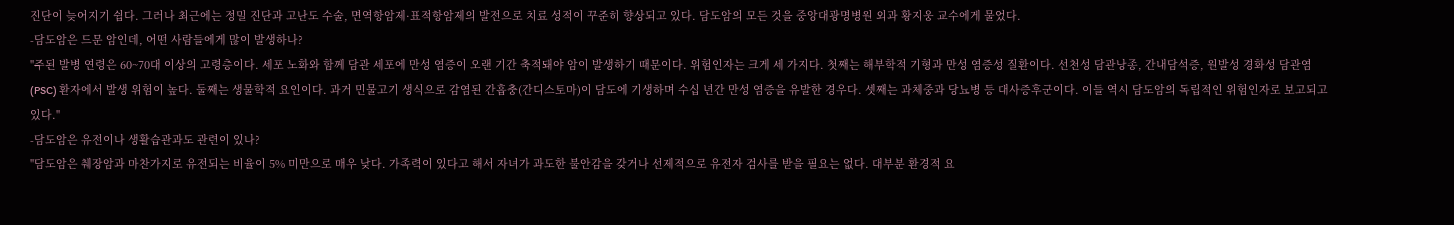진단이 늦어지기 쉽다. 그러나 최근에는 정밀 진단과 고난도 수술, 면역항암제·표적항암제의 발전으로 치료 성적이 꾸준히 향상되고 있다. 담도암의 모든 것을 중앙대광명병원 외과 황지웅 교수에게 물었다.
-담도암은 드문 암인데, 어떤 사람들에게 많이 발생하나?
"주된 발병 연령은 60~70대 이상의 고령층이다. 세포 노화와 함께 담관 세포에 만성 염증이 오랜 기간 축적돼야 암이 발생하기 때문이다. 위험인자는 크게 세 가지다. 첫째는 해부학적 기형과 만성 염증성 질환이다. 선천성 담관낭종, 간내담석증, 원발성 경화성 담관염(PSC) 환자에서 발생 위험이 높다. 둘째는 생물학적 요인이다. 과거 민물고기 생식으로 감염된 간흡충(간디스토마)이 담도에 기생하며 수십 년간 만성 염증을 유발한 경우다. 셋째는 과체중과 당뇨병 등 대사증후군이다. 이들 역시 담도암의 독립적인 위험인자로 보고되고 있다."
-담도암은 유전이나 생활습관과도 관련이 있나?
"담도암은 췌장암과 마찬가지로 유전되는 비율이 5% 미만으로 매우 낮다. 가족력이 있다고 해서 자녀가 과도한 불안감을 갖거나 선제적으로 유전자 검사를 받을 필요는 없다. 대부분 환경적 요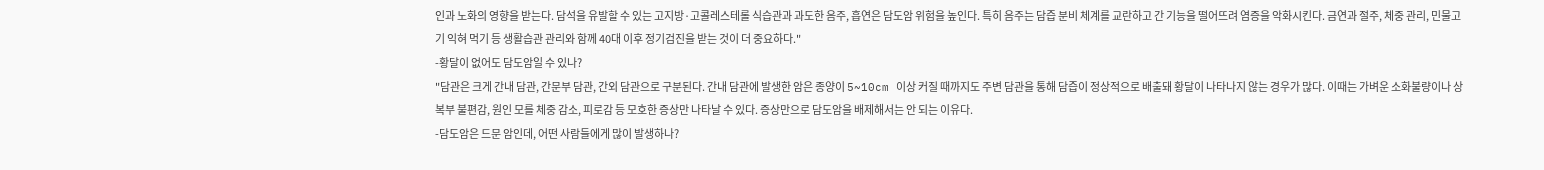인과 노화의 영향을 받는다. 담석을 유발할 수 있는 고지방·고콜레스테롤 식습관과 과도한 음주, 흡연은 담도암 위험을 높인다. 특히 음주는 담즙 분비 체계를 교란하고 간 기능을 떨어뜨려 염증을 악화시킨다. 금연과 절주, 체중 관리, 민물고기 익혀 먹기 등 생활습관 관리와 함께 40대 이후 정기검진을 받는 것이 더 중요하다."
-황달이 없어도 담도암일 수 있나?
"담관은 크게 간내 담관, 간문부 담관, 간외 담관으로 구분된다. 간내 담관에 발생한 암은 종양이 5~10cm 이상 커질 때까지도 주변 담관을 통해 담즙이 정상적으로 배출돼 황달이 나타나지 않는 경우가 많다. 이때는 가벼운 소화불량이나 상복부 불편감, 원인 모를 체중 감소, 피로감 등 모호한 증상만 나타날 수 있다. 증상만으로 담도암을 배제해서는 안 되는 이유다.
-담도암은 드문 암인데, 어떤 사람들에게 많이 발생하나?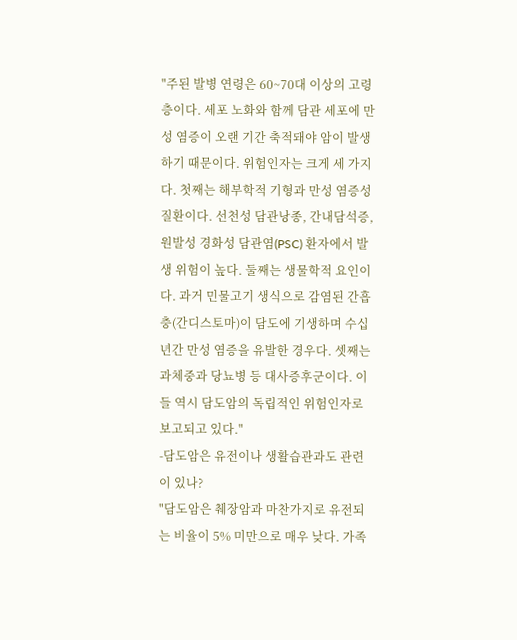"주된 발병 연령은 60~70대 이상의 고령층이다. 세포 노화와 함께 담관 세포에 만성 염증이 오랜 기간 축적돼야 암이 발생하기 때문이다. 위험인자는 크게 세 가지다. 첫째는 해부학적 기형과 만성 염증성 질환이다. 선천성 담관낭종, 간내담석증, 원발성 경화성 담관염(PSC) 환자에서 발생 위험이 높다. 둘째는 생물학적 요인이다. 과거 민물고기 생식으로 감염된 간흡충(간디스토마)이 담도에 기생하며 수십 년간 만성 염증을 유발한 경우다. 셋째는 과체중과 당뇨병 등 대사증후군이다. 이들 역시 담도암의 독립적인 위험인자로 보고되고 있다."
-담도암은 유전이나 생활습관과도 관련이 있나?
"담도암은 췌장암과 마찬가지로 유전되는 비율이 5% 미만으로 매우 낮다. 가족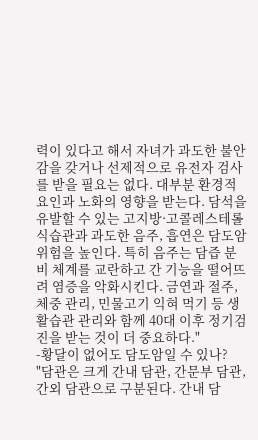력이 있다고 해서 자녀가 과도한 불안감을 갖거나 선제적으로 유전자 검사를 받을 필요는 없다. 대부분 환경적 요인과 노화의 영향을 받는다. 담석을 유발할 수 있는 고지방·고콜레스테롤 식습관과 과도한 음주, 흡연은 담도암 위험을 높인다. 특히 음주는 담즙 분비 체계를 교란하고 간 기능을 떨어뜨려 염증을 악화시킨다. 금연과 절주, 체중 관리, 민물고기 익혀 먹기 등 생활습관 관리와 함께 40대 이후 정기검진을 받는 것이 더 중요하다."
-황달이 없어도 담도암일 수 있나?
"담관은 크게 간내 담관, 간문부 담관, 간외 담관으로 구분된다. 간내 담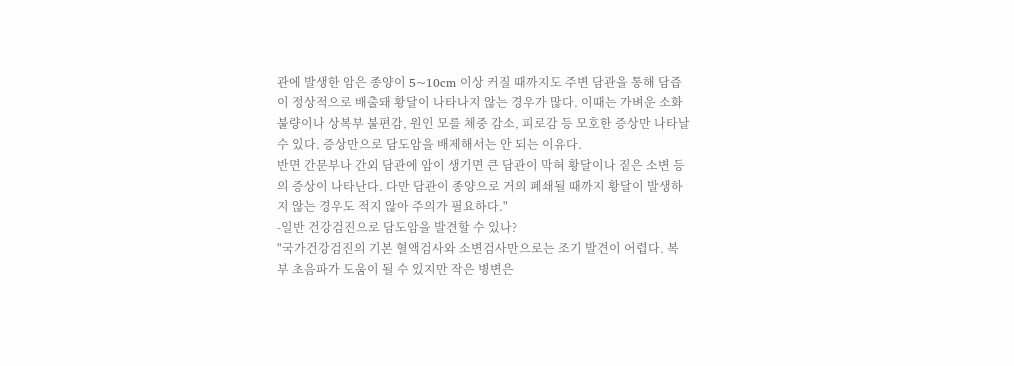관에 발생한 암은 종양이 5~10cm 이상 커질 때까지도 주변 담관을 통해 담즙이 정상적으로 배출돼 황달이 나타나지 않는 경우가 많다. 이때는 가벼운 소화불량이나 상복부 불편감, 원인 모를 체중 감소, 피로감 등 모호한 증상만 나타날 수 있다. 증상만으로 담도암을 배제해서는 안 되는 이유다.
반면 간문부나 간외 담관에 암이 생기면 큰 담관이 막혀 황달이나 짙은 소변 등의 증상이 나타난다. 다만 담관이 종양으로 거의 폐쇄될 때까지 황달이 발생하지 않는 경우도 적지 않아 주의가 필요하다."
-일반 건강검진으로 담도암을 발견할 수 있나?
"국가건강검진의 기본 혈액검사와 소변검사만으로는 조기 발견이 어렵다. 복부 초음파가 도움이 될 수 있지만 작은 병변은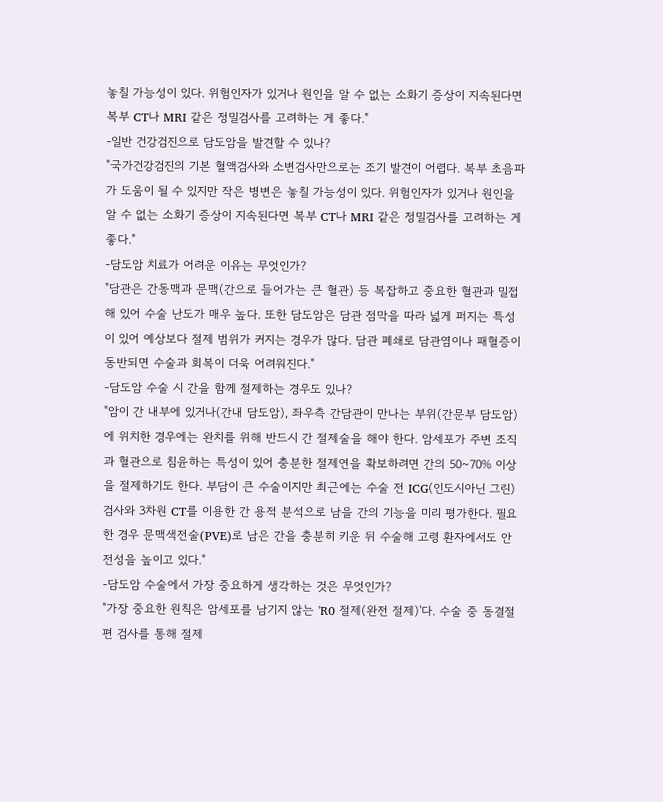놓칠 가능성이 있다. 위험인자가 있거나 원인을 알 수 없는 소화기 증상이 지속된다면 복부 CT나 MRI 같은 정밀검사를 고려하는 게 좋다."
-일반 건강검진으로 담도암을 발견할 수 있나?
"국가건강검진의 기본 혈액검사와 소변검사만으로는 조기 발견이 어렵다. 복부 초음파가 도움이 될 수 있지만 작은 병변은 놓칠 가능성이 있다. 위험인자가 있거나 원인을 알 수 없는 소화기 증상이 지속된다면 복부 CT나 MRI 같은 정밀검사를 고려하는 게 좋다."
-담도암 치료가 어려운 이유는 무엇인가?
"담관은 간동맥과 문맥(간으로 들어가는 큰 혈관) 등 복잡하고 중요한 혈관과 밀접해 있어 수술 난도가 매우 높다. 또한 담도암은 담관 점막을 따라 넓게 퍼지는 특성이 있어 예상보다 절제 범위가 커지는 경우가 많다. 담관 폐쇄로 담관염이나 패혈증이 동반되면 수술과 회복이 더욱 어려워진다."
-담도암 수술 시 간을 함께 절제하는 경우도 있나?
"암이 간 내부에 있거나(간내 담도암), 좌우측 간담관이 만나는 부위(간문부 담도암)에 위치한 경우에는 완치를 위해 반드시 간 절제술을 해야 한다. 암세포가 주변 조직과 혈관으로 침윤하는 특성이 있어 충분한 절제연을 확보하려면 간의 50~70% 이상을 절제하기도 한다. 부담이 큰 수술이지만 최근에는 수술 전 ICG(인도시아닌 그린) 검사와 3차원 CT를 이용한 간 용적 분석으로 남을 간의 기능을 미리 평가한다. 필요한 경우 문맥색전술(PVE)로 남은 간을 충분히 키운 뒤 수술해 고령 환자에서도 안전성을 높이고 있다."
-담도암 수술에서 가장 중요하게 생각하는 것은 무엇인가?
"가장 중요한 원칙은 암세포를 남기지 않는 'R0 절제(완전 절제)'다. 수술 중 동결절편 검사를 통해 절제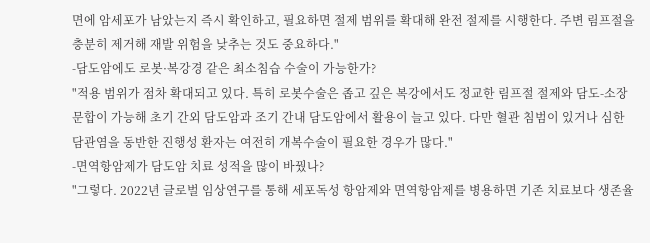면에 암세포가 남았는지 즉시 확인하고, 필요하면 절제 범위를 확대해 완전 절제를 시행한다. 주변 림프절을 충분히 제거해 재발 위험을 낮추는 것도 중요하다."
-담도암에도 로봇·복강경 같은 최소침습 수술이 가능한가?
"적용 범위가 점차 확대되고 있다. 특히 로봇수술은 좁고 깊은 복강에서도 정교한 림프절 절제와 담도-소장 문합이 가능해 초기 간외 담도암과 조기 간내 담도암에서 활용이 늘고 있다. 다만 혈관 침범이 있거나 심한 담관염을 동반한 진행성 환자는 여전히 개복수술이 필요한 경우가 많다."
-면역항암제가 담도암 치료 성적을 많이 바꿨나?
"그렇다. 2022년 글로벌 임상연구를 통해 세포독성 항암제와 면역항암제를 병용하면 기존 치료보다 생존율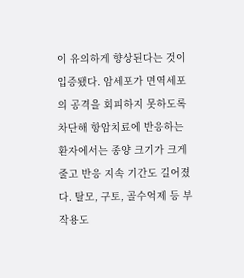이 유의하게 향상된다는 것이 입증됐다. 암세포가 면역세포의 공격을 회피하지 못하도록 차단해 항암치료에 반응하는 환자에서는 종양 크기가 크게 줄고 반응 지속 기간도 길어졌다. 탈모, 구토, 골수억제 등 부작용도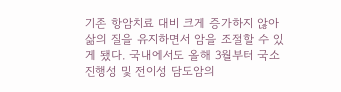기존 항암치료 대비 크게 증가하지 않아 삶의 질을 유지하면서 암을 조절할 수 있게 됐다. 국내에서도 올해 3월부터 국소 진행성 및 전이성 담도암의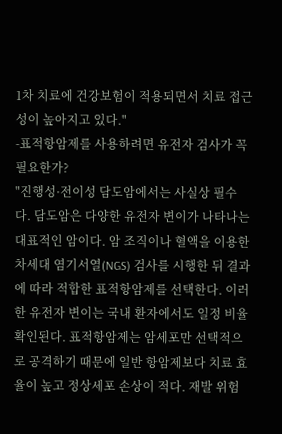1차 치료에 건강보험이 적용되면서 치료 접근성이 높아지고 있다."
-표적항암제를 사용하려면 유전자 검사가 꼭 필요한가?
"진행성·전이성 담도암에서는 사실상 필수다. 담도암은 다양한 유전자 변이가 나타나는 대표적인 암이다. 암 조직이나 혈액을 이용한 차세대 염기서열(NGS) 검사를 시행한 뒤 결과에 따라 적합한 표적항암제를 선택한다. 이러한 유전자 변이는 국내 환자에서도 일정 비율 확인된다. 표적항암제는 암세포만 선택적으로 공격하기 때문에 일반 항암제보다 치료 효율이 높고 정상세포 손상이 적다. 재발 위험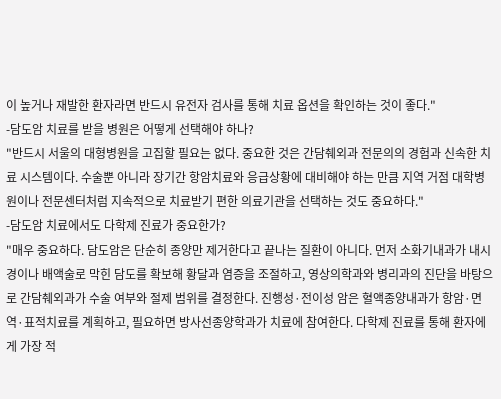이 높거나 재발한 환자라면 반드시 유전자 검사를 통해 치료 옵션을 확인하는 것이 좋다."
-담도암 치료를 받을 병원은 어떻게 선택해야 하나?
"반드시 서울의 대형병원을 고집할 필요는 없다. 중요한 것은 간담췌외과 전문의의 경험과 신속한 치료 시스템이다. 수술뿐 아니라 장기간 항암치료와 응급상황에 대비해야 하는 만큼 지역 거점 대학병원이나 전문센터처럼 지속적으로 치료받기 편한 의료기관을 선택하는 것도 중요하다."
-담도암 치료에서도 다학제 진료가 중요한가?
"매우 중요하다. 담도암은 단순히 종양만 제거한다고 끝나는 질환이 아니다. 먼저 소화기내과가 내시경이나 배액술로 막힌 담도를 확보해 황달과 염증을 조절하고, 영상의학과와 병리과의 진단을 바탕으로 간담췌외과가 수술 여부와 절제 범위를 결정한다. 진행성·전이성 암은 혈액종양내과가 항암·면역·표적치료를 계획하고, 필요하면 방사선종양학과가 치료에 참여한다. 다학제 진료를 통해 환자에게 가장 적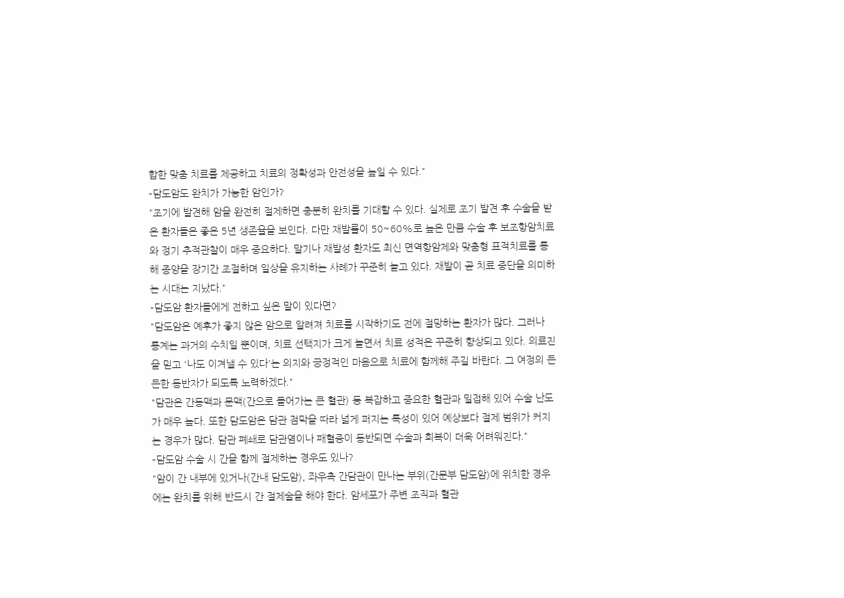합한 맞춤 치료를 제공하고 치료의 정확성과 안전성을 높일 수 있다."
-담도암도 완치가 가능한 암인가?
"조기에 발견해 암을 완전히 절제하면 충분히 완치를 기대할 수 있다. 실제로 조기 발견 후 수술을 받은 환자들은 좋은 5년 생존율을 보인다. 다만 재발률이 50~60%로 높은 만큼 수술 후 보조항암치료와 정기 추적관찰이 매우 중요하다. 말기나 재발성 환자도 최신 면역항암제와 맞춤형 표적치료를 통해 종양을 장기간 조절하며 일상을 유지하는 사례가 꾸준히 늘고 있다. 재발이 곧 치료 중단을 의미하는 시대는 지났다."
-담도암 환자들에게 전하고 싶은 말이 있다면?
"담도암은 예후가 좋지 않은 암으로 알려져 치료를 시작하기도 전에 절망하는 환자가 많다. 그러나 통계는 과거의 수치일 뿐이며, 치료 선택지가 크게 늘면서 치료 성적은 꾸준히 향상되고 있다. 의료진을 믿고 '나도 이겨낼 수 있다'는 의지와 긍정적인 마음으로 치료에 함께해 주길 바란다. 그 여정의 든든한 동반자가 되도록 노력하겠다."
"담관은 간동맥과 문맥(간으로 들어가는 큰 혈관) 등 복잡하고 중요한 혈관과 밀접해 있어 수술 난도가 매우 높다. 또한 담도암은 담관 점막을 따라 넓게 퍼지는 특성이 있어 예상보다 절제 범위가 커지는 경우가 많다. 담관 폐쇄로 담관염이나 패혈증이 동반되면 수술과 회복이 더욱 어려워진다."
-담도암 수술 시 간을 함께 절제하는 경우도 있나?
"암이 간 내부에 있거나(간내 담도암), 좌우측 간담관이 만나는 부위(간문부 담도암)에 위치한 경우에는 완치를 위해 반드시 간 절제술을 해야 한다. 암세포가 주변 조직과 혈관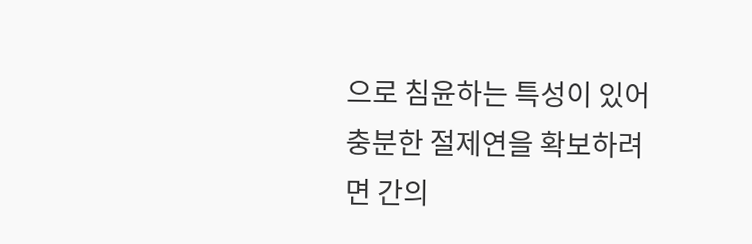으로 침윤하는 특성이 있어 충분한 절제연을 확보하려면 간의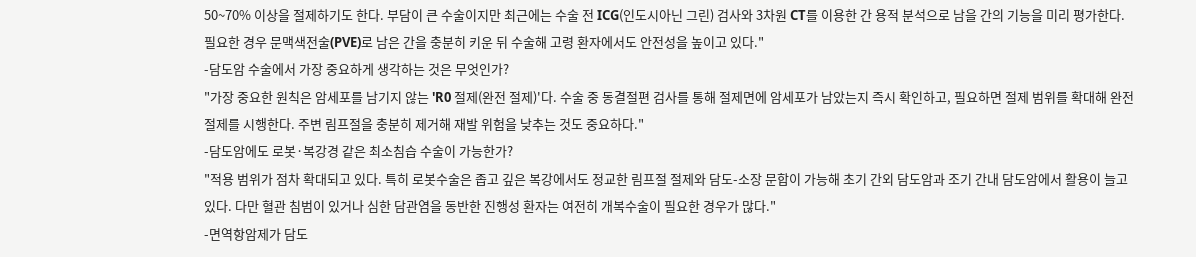50~70% 이상을 절제하기도 한다. 부담이 큰 수술이지만 최근에는 수술 전 ICG(인도시아닌 그린) 검사와 3차원 CT를 이용한 간 용적 분석으로 남을 간의 기능을 미리 평가한다. 필요한 경우 문맥색전술(PVE)로 남은 간을 충분히 키운 뒤 수술해 고령 환자에서도 안전성을 높이고 있다."
-담도암 수술에서 가장 중요하게 생각하는 것은 무엇인가?
"가장 중요한 원칙은 암세포를 남기지 않는 'R0 절제(완전 절제)'다. 수술 중 동결절편 검사를 통해 절제면에 암세포가 남았는지 즉시 확인하고, 필요하면 절제 범위를 확대해 완전 절제를 시행한다. 주변 림프절을 충분히 제거해 재발 위험을 낮추는 것도 중요하다."
-담도암에도 로봇·복강경 같은 최소침습 수술이 가능한가?
"적용 범위가 점차 확대되고 있다. 특히 로봇수술은 좁고 깊은 복강에서도 정교한 림프절 절제와 담도-소장 문합이 가능해 초기 간외 담도암과 조기 간내 담도암에서 활용이 늘고 있다. 다만 혈관 침범이 있거나 심한 담관염을 동반한 진행성 환자는 여전히 개복수술이 필요한 경우가 많다."
-면역항암제가 담도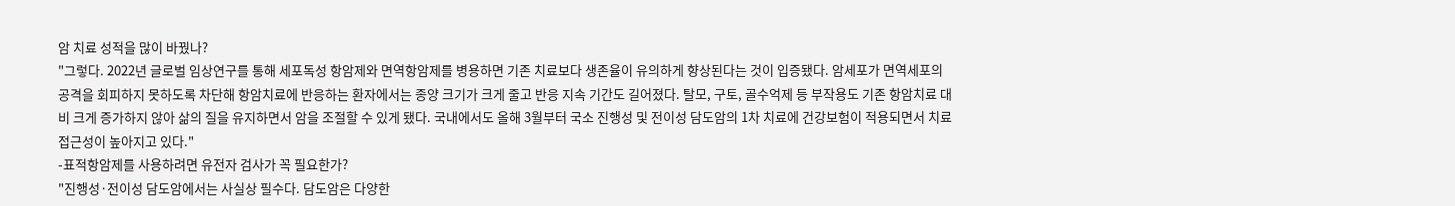암 치료 성적을 많이 바꿨나?
"그렇다. 2022년 글로벌 임상연구를 통해 세포독성 항암제와 면역항암제를 병용하면 기존 치료보다 생존율이 유의하게 향상된다는 것이 입증됐다. 암세포가 면역세포의 공격을 회피하지 못하도록 차단해 항암치료에 반응하는 환자에서는 종양 크기가 크게 줄고 반응 지속 기간도 길어졌다. 탈모, 구토, 골수억제 등 부작용도 기존 항암치료 대비 크게 증가하지 않아 삶의 질을 유지하면서 암을 조절할 수 있게 됐다. 국내에서도 올해 3월부터 국소 진행성 및 전이성 담도암의 1차 치료에 건강보험이 적용되면서 치료 접근성이 높아지고 있다."
-표적항암제를 사용하려면 유전자 검사가 꼭 필요한가?
"진행성·전이성 담도암에서는 사실상 필수다. 담도암은 다양한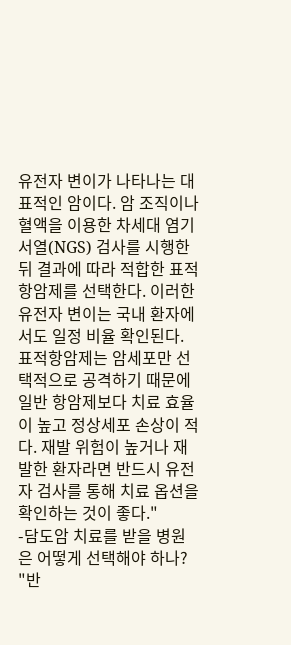유전자 변이가 나타나는 대표적인 암이다. 암 조직이나 혈액을 이용한 차세대 염기서열(NGS) 검사를 시행한 뒤 결과에 따라 적합한 표적항암제를 선택한다. 이러한 유전자 변이는 국내 환자에서도 일정 비율 확인된다. 표적항암제는 암세포만 선택적으로 공격하기 때문에 일반 항암제보다 치료 효율이 높고 정상세포 손상이 적다. 재발 위험이 높거나 재발한 환자라면 반드시 유전자 검사를 통해 치료 옵션을 확인하는 것이 좋다."
-담도암 치료를 받을 병원은 어떻게 선택해야 하나?
"반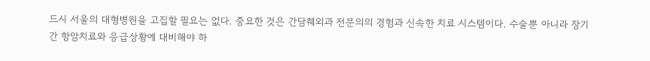드시 서울의 대형병원을 고집할 필요는 없다. 중요한 것은 간담췌외과 전문의의 경험과 신속한 치료 시스템이다. 수술뿐 아니라 장기간 항암치료와 응급상황에 대비해야 하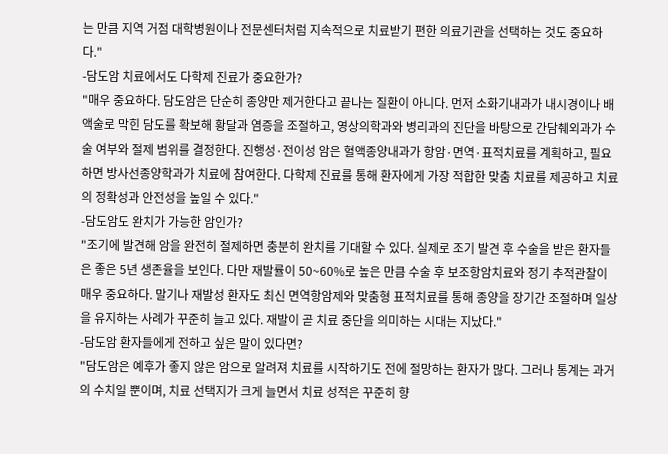는 만큼 지역 거점 대학병원이나 전문센터처럼 지속적으로 치료받기 편한 의료기관을 선택하는 것도 중요하다."
-담도암 치료에서도 다학제 진료가 중요한가?
"매우 중요하다. 담도암은 단순히 종양만 제거한다고 끝나는 질환이 아니다. 먼저 소화기내과가 내시경이나 배액술로 막힌 담도를 확보해 황달과 염증을 조절하고, 영상의학과와 병리과의 진단을 바탕으로 간담췌외과가 수술 여부와 절제 범위를 결정한다. 진행성·전이성 암은 혈액종양내과가 항암·면역·표적치료를 계획하고, 필요하면 방사선종양학과가 치료에 참여한다. 다학제 진료를 통해 환자에게 가장 적합한 맞춤 치료를 제공하고 치료의 정확성과 안전성을 높일 수 있다."
-담도암도 완치가 가능한 암인가?
"조기에 발견해 암을 완전히 절제하면 충분히 완치를 기대할 수 있다. 실제로 조기 발견 후 수술을 받은 환자들은 좋은 5년 생존율을 보인다. 다만 재발률이 50~60%로 높은 만큼 수술 후 보조항암치료와 정기 추적관찰이 매우 중요하다. 말기나 재발성 환자도 최신 면역항암제와 맞춤형 표적치료를 통해 종양을 장기간 조절하며 일상을 유지하는 사례가 꾸준히 늘고 있다. 재발이 곧 치료 중단을 의미하는 시대는 지났다."
-담도암 환자들에게 전하고 싶은 말이 있다면?
"담도암은 예후가 좋지 않은 암으로 알려져 치료를 시작하기도 전에 절망하는 환자가 많다. 그러나 통계는 과거의 수치일 뿐이며, 치료 선택지가 크게 늘면서 치료 성적은 꾸준히 향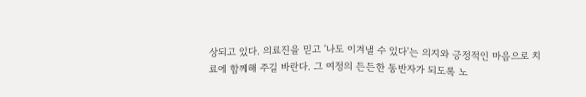상되고 있다. 의료진을 믿고 '나도 이겨낼 수 있다'는 의지와 긍정적인 마음으로 치료에 함께해 주길 바란다. 그 여정의 든든한 동반자가 되도록 노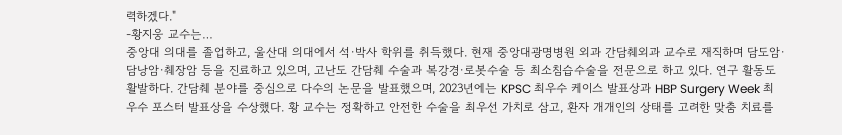력하겠다."
-황지웅 교수는…
중앙대 의대를 졸업하고, 울산대 의대에서 석·박사 학위를 취득했다. 현재 중앙대광명병원 외과 간담췌외과 교수로 재직하며 담도암·담낭암·췌장암 등을 진료하고 있으며, 고난도 간담췌 수술과 복강경·로봇수술 등 최소침습수술을 전문으로 하고 있다. 연구 활동도 활발하다. 간담췌 분야를 중심으로 다수의 논문을 발표했으며, 2023년에는 KPSC 최우수 케이스 발표상과 HBP Surgery Week 최우수 포스터 발표상을 수상했다. 황 교수는 정확하고 안전한 수술을 최우선 가치로 삼고, 환자 개개인의 상태를 고려한 맞춤 치료를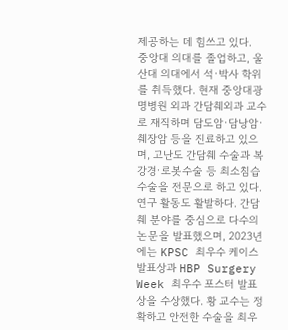제공하는 데 힘쓰고 있다.
중앙대 의대를 졸업하고, 울산대 의대에서 석·박사 학위를 취득했다. 현재 중앙대광명병원 외과 간담췌외과 교수로 재직하며 담도암·담낭암·췌장암 등을 진료하고 있으며, 고난도 간담췌 수술과 복강경·로봇수술 등 최소침습수술을 전문으로 하고 있다. 연구 활동도 활발하다. 간담췌 분야를 중심으로 다수의 논문을 발표했으며, 2023년에는 KPSC 최우수 케이스 발표상과 HBP Surgery Week 최우수 포스터 발표상을 수상했다. 황 교수는 정확하고 안전한 수술을 최우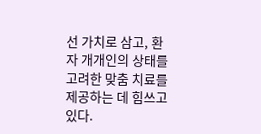선 가치로 삼고, 환자 개개인의 상태를 고려한 맞춤 치료를 제공하는 데 힘쓰고 있다.